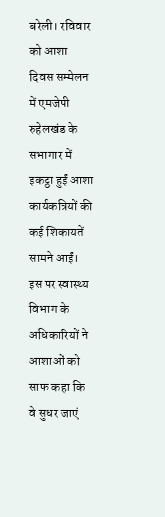बरेली। रविवार को आशा दिवस सम्मेलन में एमजेपी रुहेलखंड के सभागार में इकट्ठा हुईं आशा कार्यकत्रियों की कई शिकायतें सामने आईं। इस पर स्वास्थ्य विभाग के अधिकारियों ने आशाओं को साफ कहा कि वे सुधर जाएं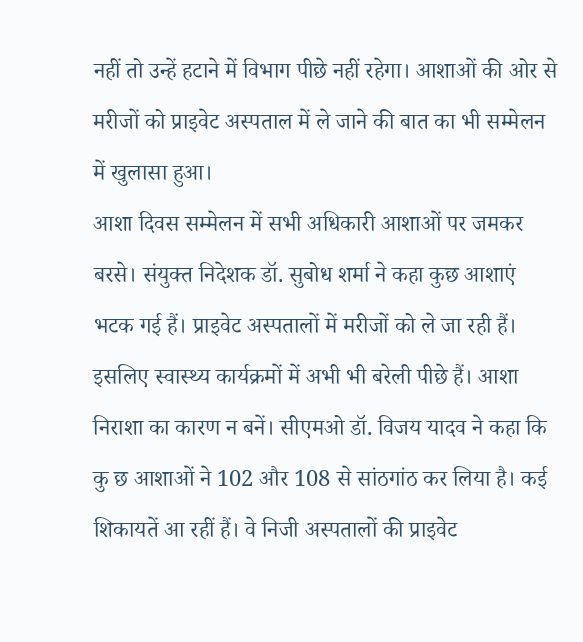नहीं तो उन्हें हटाने में विभाग पीछे नहीं रहेगा। आशाओं की ओर से मरीजों को प्राइवेट अस्पताल में ले जाने की बात का भी सम्मेलन में खुलासा हुआ।
आशा दिवस सम्मेलन में सभी अधिकारी आशाओं पर जमकर बरसे। संयुक्त निदेशक डॉ. सुबोध शर्मा ने कहा कुछ आशाएं भटक गई हैं। प्राइवेट अस्पतालों में मरीजों को ले जा रही हैं। इसलिए स्वास्थ्य कार्यक्रमों में अभी भी बरेली पीछे हैं। आशा निराशा का कारण न बनें। सीएमओ डॉ. विजय यादव ने कहा कि कु छ आशाओं ने 102 और 108 से सांठगांठ कर लिया है। कई शिकायतें आ रहीं हैं। वे निजी अस्पतालों की प्राइवेट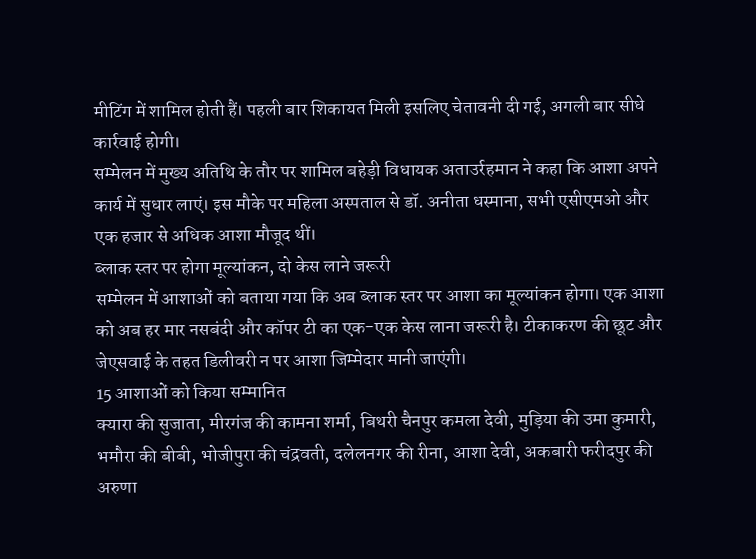मीटिंग में शामिल होती हैं। पहली बार शिकायत मिली इसलिए चेतावनी दी गई, अगली बार सीधे कार्रवाई होगी।
सम्मेलन में मुख्य अतिथि के तौर पर शामिल बहेड़ी विधायक अताउर्रहमान ने कहा कि आशा अपने कार्य में सुधार लाएं। इस मौके पर महिला अस्पताल से डॉ. अनीता धस्माना, सभी एसीएमओ और एक हजार से अधिक आशा मौजूद थीं।
ब्लाक स्तर पर होगा मूल्यांकन, दो केस लाने जरूरी
सम्मेलन में आशाओं को बताया गया कि अब ब्लाक स्तर पर आशा का मूल्यांकन होगा। एक आशा को अब हर मार नसबंदी और कॉपर टी का एक-एक केस लाना जरूरी है। टीकाकरण की छूट और जेएसवाई के तहत डिलीवरी न पर आशा जिम्मेदार मानी जाएंगी।
15 आशाओं को किया सम्मानित
क्यारा की सुजाता, मीरगंज की कामना शर्मा, बिथरी चैनपुर कमला देवी, मुड़िया की उमा कुमारी, भमौरा की बीबी, भोजीपुरा की चंद्रवती, दलेलनगर की रीना, आशा देवी, अकबारी फरीदपुर की अरुणा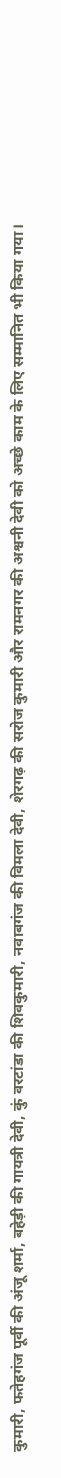कुमारी, फतेहगंज पूर्वी की अंजू शर्मा, बहेड़ी की गायत्री देवी, कुं वरटांडा की शिवकुमारी, नवाबगंज की विमला देवी, शेरगढ़ की सरोज कुमारी और रामनगर की अश्वनी देवी को अच्छे काम के लिए सम्मानित भी किया गया।